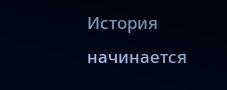История начинается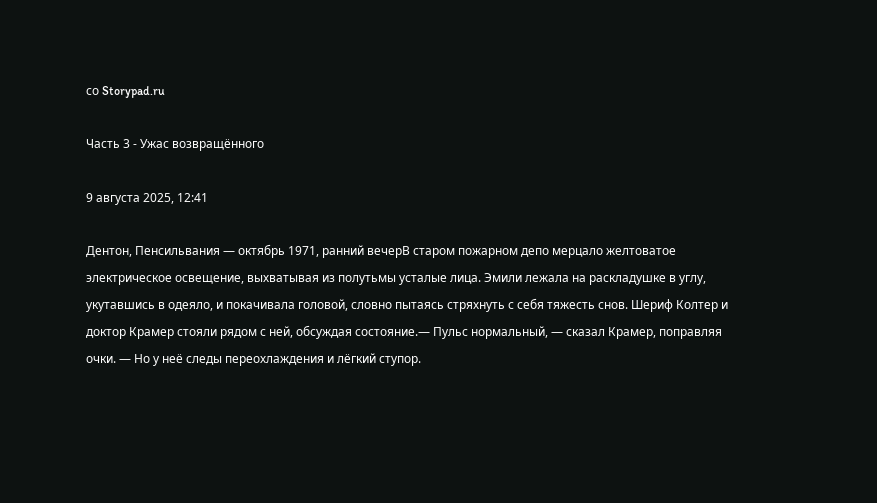со Storypad.ru

Часть 3 - Ужас возвращённого

9 августа 2025, 12:41

Дентон, Пенсильвания — октябрь 1971, ранний вечерВ старом пожарном депо мерцало желтоватое электрическое освещение, выхватывая из полутьмы усталые лица. Эмили лежала на раскладушке в углу, укутавшись в одеяло, и покачивала головой, словно пытаясь стряхнуть с себя тяжесть снов. Шериф Колтер и доктор Крамер стояли рядом с ней, обсуждая состояние.— Пульс нормальный, — сказал Крамер, поправляя очки. — Но у неё следы переохлаждения и лёгкий ступор.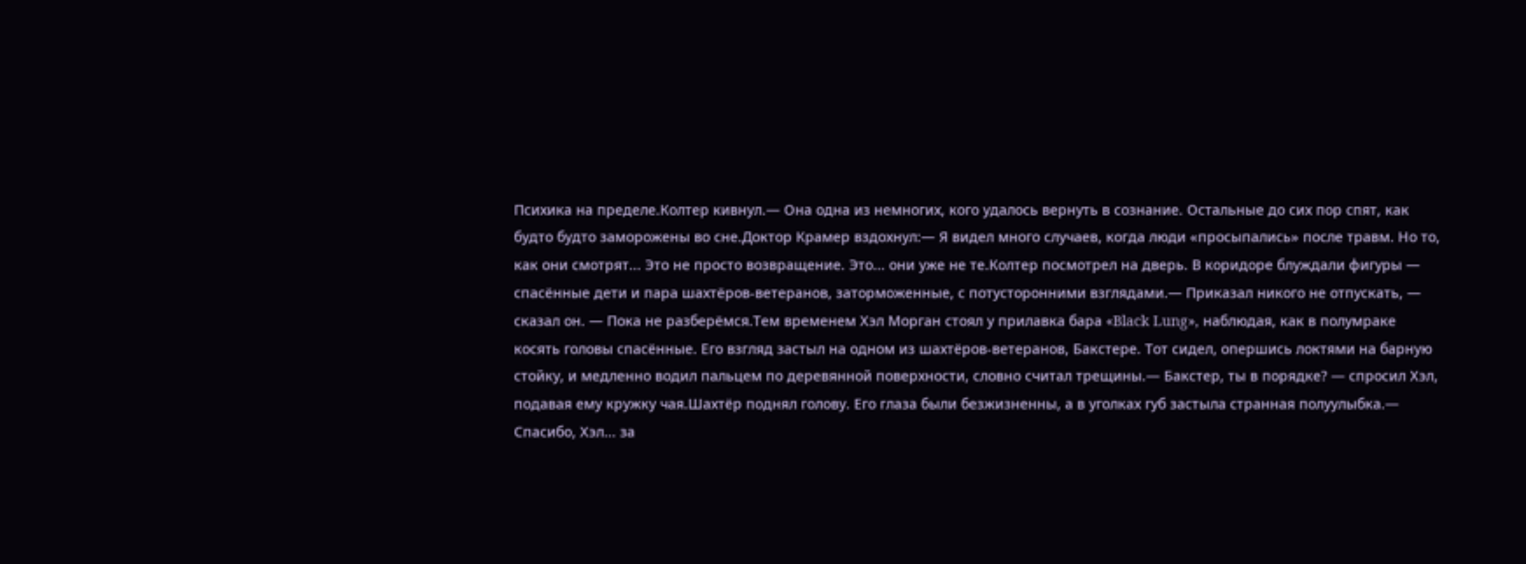Психика на пределе.Колтер кивнул.— Она одна из немногих, кого удалось вернуть в сознание. Остальные до сих пор спят, как будто будто заморожены во сне.Доктор Крамер вздохнул:— Я видел много случаев, когда люди «просыпались» после травм. Но то, как они смотрят... Это не просто возвращение. Это... они уже не те.Колтер посмотрел на дверь. В коридоре блуждали фигуры — спасённые дети и пара шахтёров-ветеранов, заторможенные, с потусторонними взглядами.— Приказал никого не отпускать, — сказал он. — Пока не разберёмся.Тем временем Хэл Морган стоял у прилавка бара «Black Lung», наблюдая, как в полумраке косять головы спасённые. Его взгляд застыл на одном из шахтёров-ветеранов, Бакстере. Тот сидел, опершись локтями на барную стойку, и медленно водил пальцем по деревянной поверхности, словно считал трещины.— Бакстер, ты в порядке? — спросил Хэл, подавая ему кружку чая.Шахтёр поднял голову. Его глаза были безжизненны, а в уголках губ застыла странная полуулыбка.— Спасибо, Хэл... за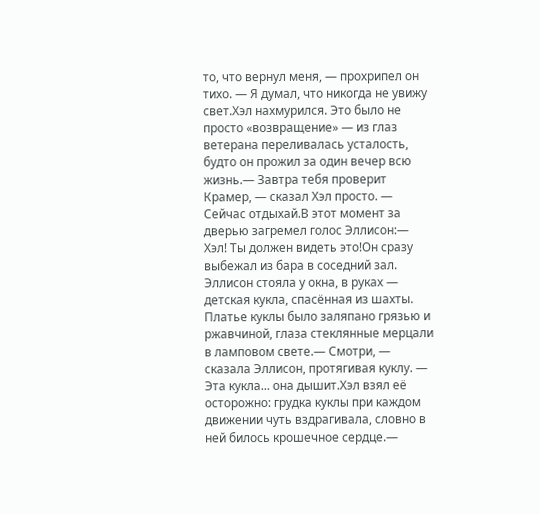то, что вернул меня, — прохрипел он тихо. — Я думал, что никогда не увижу свет.Хэл нахмурился. Это было не просто «возвращение» — из глаз ветерана переливалась усталость, будто он прожил за один вечер всю жизнь.— Завтра тебя проверит Крамер, — сказал Хэл просто. — Сейчас отдыхай.В этот момент за дверью загремел голос Эллисон:— Хэл! Ты должен видеть это!Он сразу выбежал из бара в соседний зал. Эллисон стояла у окна, в руках — детская кукла, спасённая из шахты. Платье куклы было заляпано грязью и ржавчиной, глаза стеклянные мерцали в ламповом свете.— Смотри, — сказала Эллисон, протягивая куклу. — Эта кукла... она дышит.Хэл взял её осторожно: грудка куклы при каждом движении чуть вздрагивала, словно в ней билось крошечное сердце.—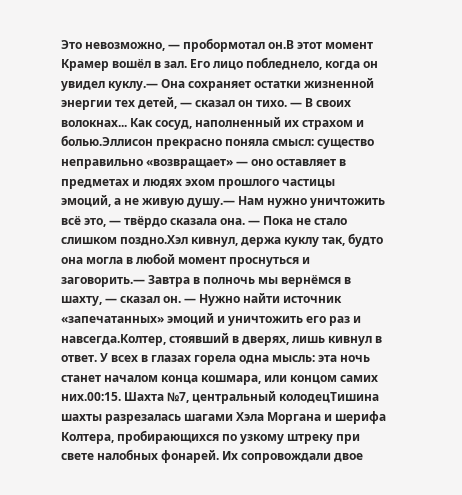Это невозможно, — пробормотал он.В этот момент Крамер вошёл в зал. Его лицо побледнело, когда он увидел куклу.— Она сохраняет остатки жизненной энергии тех детей, — сказал он тихо. — В своих волокнах... Как сосуд, наполненный их страхом и болью.Эллисон прекрасно поняла смысл: существо неправильно «возвращает» — оно оставляет в предметах и людях эхом прошлого частицы эмоций, а не живую душу.— Нам нужно уничтожить всё это, — твёрдо сказала она. — Пока не стало слишком поздно.Хэл кивнул, держа куклу так, будто она могла в любой момент проснуться и заговорить.— Завтра в полночь мы вернёмся в шахту, — сказал он. — Нужно найти источник «запечатанных» эмоций и уничтожить его раз и навсегда.Колтер, стоявший в дверях, лишь кивнул в ответ. У всех в глазах горела одна мысль: эта ночь станет началом конца кошмара, или концом самих них.00:15. Шахта №7, центральный колодецТишина шахты разрезалась шагами Хэла Моргана и шерифа Колтера, пробирающихся по узкому штреку при свете налобных фонарей. Их сопровождали двое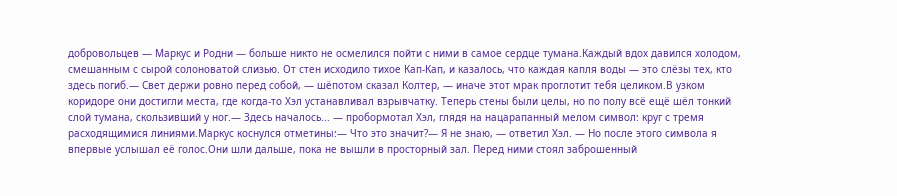добровольцев — Маркус и Родни — больше никто не осмелился пойти с ними в самое сердце тумана.Каждый вдох давился холодом, смешанным с сырой солоноватой слизью. От стен исходило тихое Кап-Кап, и казалось, что каждая капля воды — это слёзы тех, кто здесь погиб.— Свет держи ровно перед собой, — шёпотом сказал Колтер, — иначе этот мрак проглотит тебя целиком.В узком коридоре они достигли места, где когда-то Хэл устанавливал взрывчатку. Теперь стены были целы, но по полу всё ещё шёл тонкий слой тумана, скользивший у ног.— Здесь началось... — пробормотал Хэл, глядя на нацарапанный мелом символ: круг с тремя расходящимися линиями.Маркус коснулся отметины:— Что это значит?— Я не знаю, — ответил Хэл. — Но после этого символа я впервые услышал её голос.Они шли дальше, пока не вышли в просторный зал. Перед ними стоял заброшенный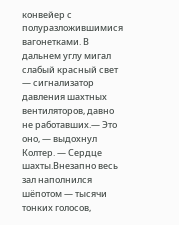конвейер с полуразложившимися вагонетками. В дальнем углу мигал слабый красный свет — сигнализатор давления шахтных вентиляторов, давно не работавших.— Это оно, — выдохнул Колтер. — Сердце шахты.Внезапно весь зал наполнился шёпотом — тысячи тонких голосов,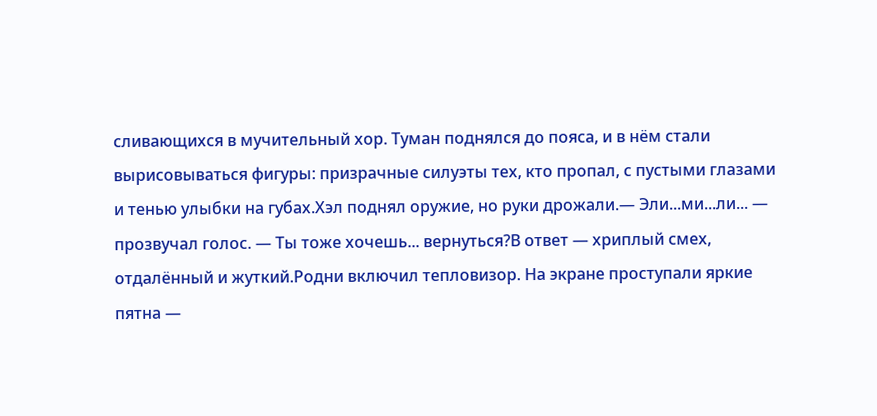сливающихся в мучительный хор. Туман поднялся до пояса, и в нём стали вырисовываться фигуры: призрачные силуэты тех, кто пропал, с пустыми глазами и тенью улыбки на губах.Хэл поднял оружие, но руки дрожали.— Эли...ми...ли... — прозвучал голос. — Ты тоже хочешь... вернуться?В ответ — хриплый смех, отдалённый и жуткий.Родни включил тепловизор. На экране проступали яркие пятна —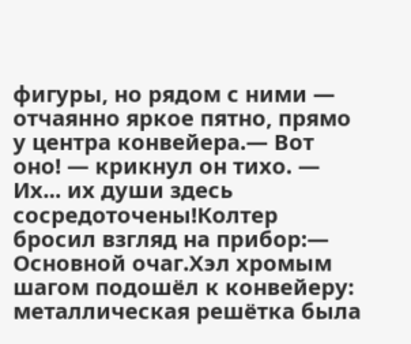фигуры, но рядом с ними — отчаянно яркое пятно, прямо у центра конвейера.— Вот оно! — крикнул он тихо. — Их... их души здесь сосредоточены!Колтер бросил взгляд на прибор:— Основной очаг.Хэл хромым шагом подошёл к конвейеру: металлическая решётка была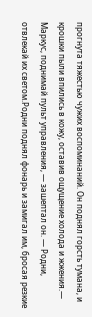прогнута тяжестью чужих воспоминаний. Он поднял горсть тумана, и крошки пыли впились в кожу, оставив ощущение холода и жжения.— Маркус, поднимай пульт управления, — зашептал он. — Родни, отвлекай их светом.Родни поднял фонарь и замигал им, бросая резкие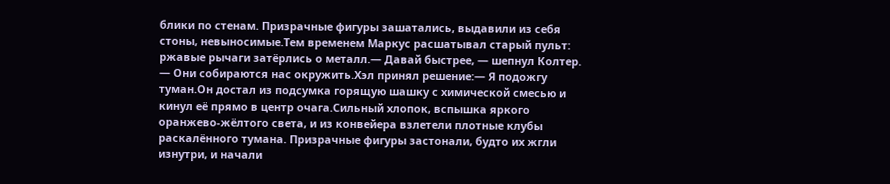блики по стенам. Призрачные фигуры зашатались, выдавили из себя стоны, невыносимые.Тем временем Маркус расшатывал старый пульт: ржавые рычаги затёрлись о металл.— Давай быстрее, — шепнул Колтер. — Они собираются нас окружить.Хэл принял решение:— Я подожгу туман.Он достал из подсумка горящую шашку с химической смесью и кинул её прямо в центр очага.Сильный хлопок, вспышка яркого оранжево-жёлтого света, и из конвейера взлетели плотные клубы раскалённого тумана. Призрачные фигуры застонали, будто их жгли изнутри, и начали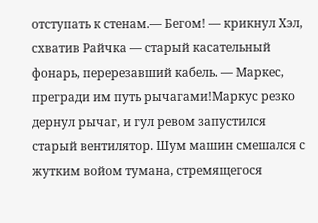отступать к стенам.— Бегом! — крикнул Хэл, схватив Райчка — старый касательный фонарь, перерезавший кабель. — Маркес, прегради им путь рычагами!Маркус резко дернул рычаг, и гул ревом запустился старый вентилятор. Шум машин смешался с жутким войом тумана, стремящегося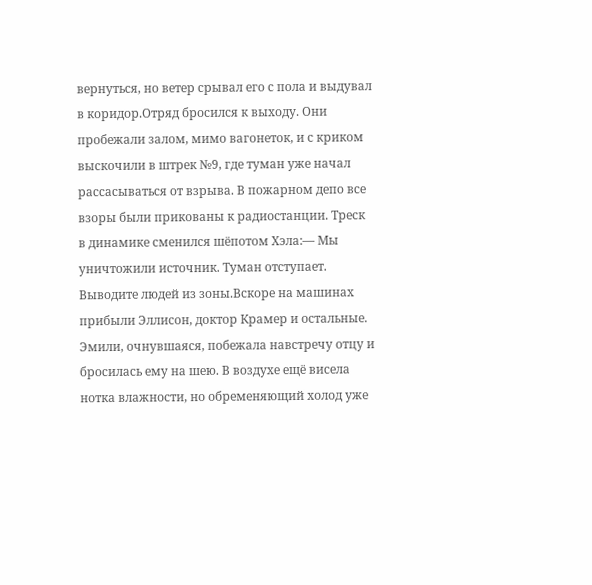вернуться, но ветер срывал его с пола и выдувал в коридор.Отряд бросился к выходу. Они пробежали залом, мимо вагонеток, и с криком выскочили в штрек №9, где туман уже начал рассасываться от взрыва. В пожарном депо все взоры были прикованы к радиостанции. Треск в динамике сменился шёпотом Хэла:— Мы уничтожили источник. Туман отступает. Выводите людей из зоны.Вскоре на машинах прибыли Эллисон, доктор Крамер и остальные. Эмили, очнувшаяся, побежала навстречу отцу и бросилась ему на шею. В воздухе ещё висела нотка влажности, но обременяющий холод уже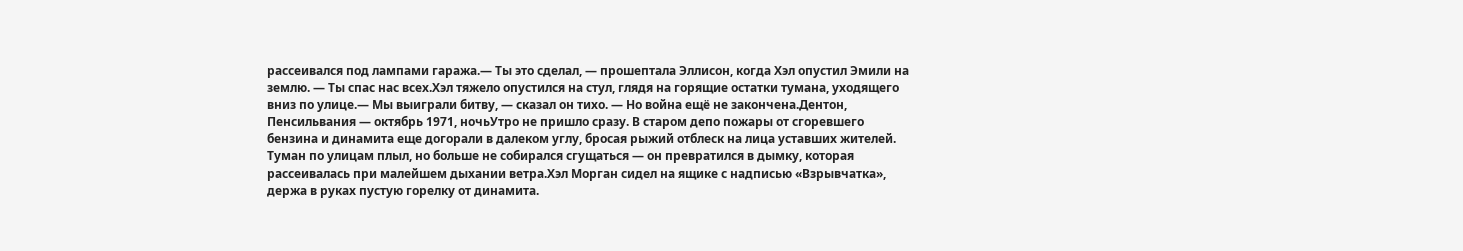рассеивался под лампами гаража.— Ты это сделал, — прошептала Эллисон, когда Хэл опустил Эмили на землю. — Ты спас нас всех.Хэл тяжело опустился на стул, глядя на горящие остатки тумана, уходящего вниз по улице.— Мы выиграли битву, — сказал он тихо. — Но война ещё не закончена.Дентон, Пенсильвания — октябрь 1971, ночьУтро не пришло сразу. В старом депо пожары от сгоревшего бензина и динамита еще догорали в далеком углу, бросая рыжий отблеск на лица уставших жителей. Туман по улицам плыл, но больше не собирался сгущаться — он превратился в дымку, которая рассеивалась при малейшем дыхании ветра.Хэл Морган сидел на ящике с надписью «Взрывчатка», держа в руках пустую горелку от динамита.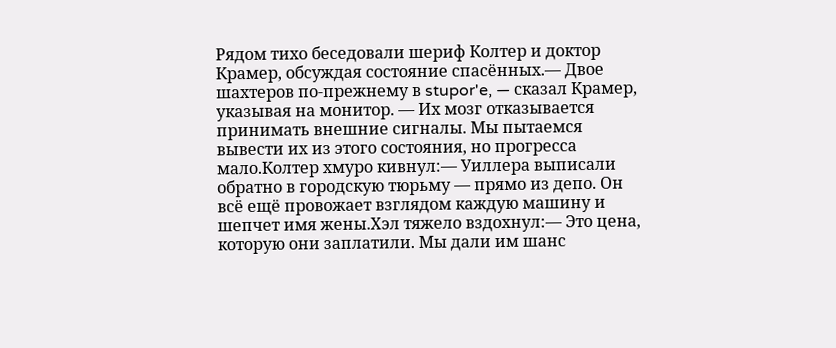Рядом тихо беседовали шериф Колтер и доктор Крамер, обсуждая состояние спасённых.— Двое шахтеров по-прежнему в stupor'e, — сказал Крамер, указывая на монитор. — Их мозг отказывается принимать внешние сигналы. Мы пытаемся вывести их из этого состояния, но прогресса мало.Колтер хмуро кивнул:— Уиллера выписали обратно в городскую тюрьму — прямо из депо. Он всё ещё провожает взглядом каждую машину и шепчет имя жены.Хэл тяжело вздохнул:— Это цена, которую они заплатили. Мы дали им шанс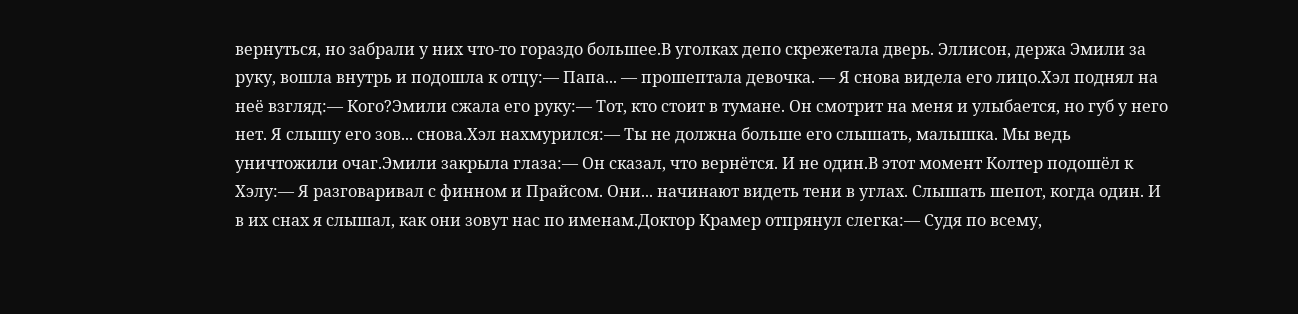вернуться, но забрали у них что-то гораздо большее.В уголках депо скрежетала дверь. Эллисон, держа Эмили за руку, вошла внутрь и подошла к отцу:— Папа... — прошептала девочка. — Я снова видела его лицо.Хэл поднял на неё взгляд:— Кого?Эмили сжала его руку:— Тот, кто стоит в тумане. Он смотрит на меня и улыбается, но губ у него нет. Я слышу его зов... снова.Хэл нахмурился:— Ты не должна больше его слышать, малышка. Мы ведь уничтожили очаг.Эмили закрыла глаза:— Он сказал, что вернётся. И не один.В этот момент Колтер подошёл к Хэлу:— Я разговаривал с финном и Прайсом. Они... начинают видеть тени в углах. Слышать шепот, когда один. И в их снах я слышал, как они зовут нас по именам.Доктор Крамер отпрянул слегка:— Судя по всему,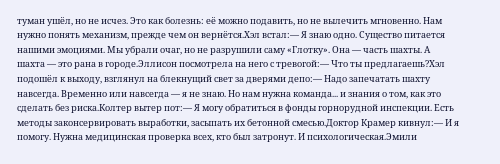туман ушёл, но не исчез. Это как болезнь: её можно подавить, но не вылечить мгновенно. Нам нужно понять механизм, прежде чем он вернётся.Хэл встал:— Я знаю одно. Существо питается нашими эмоциями. Мы убрали очаг, но не разрушили саму «Глотку». Она — часть шахты. А шахта — это рана в городе.Эллисон посмотрела на него с тревогой:— Что ты предлагаешь?Хэл подошёл к выходу, взглянул на блекнущий свет за дверями депо:— Надо запечатать шахту навсегда. Временно или навсегда — я не знаю. Но нам нужна команда... и знания о том, как это сделать без риска.Колтер вытер пот:— Я могу обратиться в фонды горнорудной инспекции. Есть методы законсервировать выработки, засыпать их бетонной смесью.Доктор Крамер кивнул:— И я помогу. Нужна медицинская проверка всех, кто был затронут. И психологическая.Эмили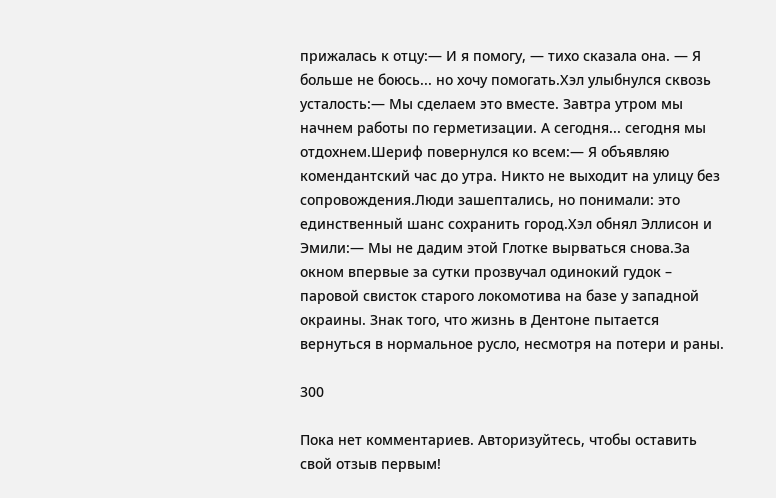прижалась к отцу:— И я помогу, — тихо сказала она. — Я больше не боюсь... но хочу помогать.Хэл улыбнулся сквозь усталость:— Мы сделаем это вместе. Завтра утром мы начнем работы по герметизации. А сегодня... сегодня мы отдохнем.Шериф повернулся ко всем:— Я объявляю комендантский час до утра. Никто не выходит на улицу без сопровождения.Люди зашептались, но понимали: это единственный шанс сохранить город.Хэл обнял Эллисон и Эмили:— Мы не дадим этой Глотке вырваться снова.За окном впервые за сутки прозвучал одинокий гудок – паровой свисток старого локомотива на базе у западной окраины. Знак того, что жизнь в Дентоне пытается вернуться в нормальное русло, несмотря на потери и раны.

300

Пока нет комментариев. Авторизуйтесь, чтобы оставить свой отзыв первым!